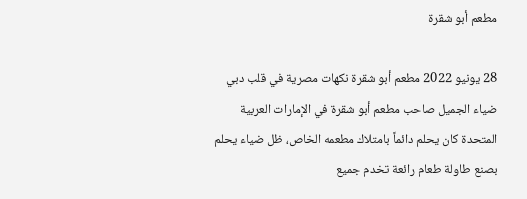مطعم أبو شقرة

28 يونيو 2022 مطعم أبو شقرة نكهات مصرية في قلب دبي ضياء الجميل صاحب مطعم أبو شقرة في الإمارات العربية المتحدة كان يحلم دائماً بامتلاك مطعمه الخاص، ظل ضياء يحلم بصنع طاولة طعام رائعة تخدم جميع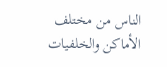الناس من مختلف الأماكن والخلفيات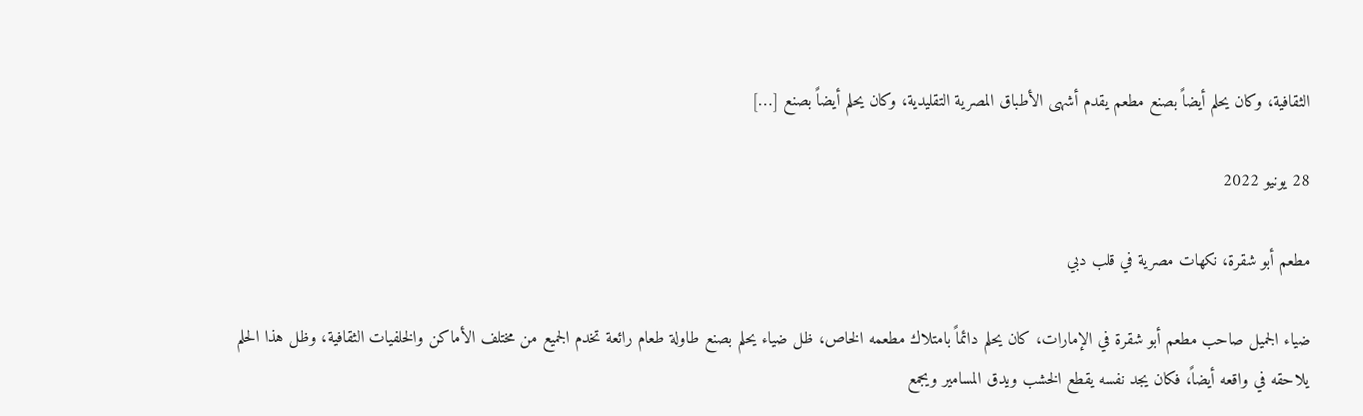الثقافية، وكان يحلم أيضاً بصنع مطعم يقدم أشهى الأطباق المصرية التقليدية، وكان يحلم أيضاً بصنع […]

28 يونيو 2022

مطعم أبو شقرة، نكهات مصرية في قلب دبي

ضياء الجميل صاحب مطعم أبو شقرة في الإمارات، كان يحلم دائماً بامتلاك مطعمه الخاص، ظل ضياء يحلم بصنع طاولة طعام رائعة تخدم الجميع من مختلف الأماكن والخلفيات الثقافية، وظل هذا الحلم يلاحقه في واقعه أيضاً، فكان يجد نفسه يقطع الخشب ويدق المسامير ويجمع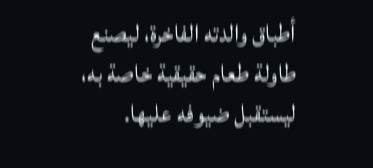أطباق والدته الفاخرة، ليصنع طاولة طعام حقيقية خاصة به، ليستقبل ضيوفه عليها.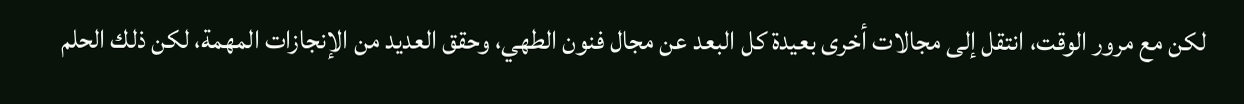لكن مع مرور الوقت، انتقل إلى مجالات أخرى بعيدة كل البعد عن مجال فنون الطهي، وحقق العديد من الإنجازات المهمة، لكن ذلك الحلم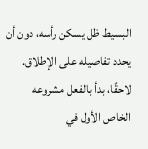البسيط ظل يسكن رأسه، دون أن يحدد تفاصيله على الإطلاق. لاحقًا، بدأ بالفعل مشروعه الخاص الأول في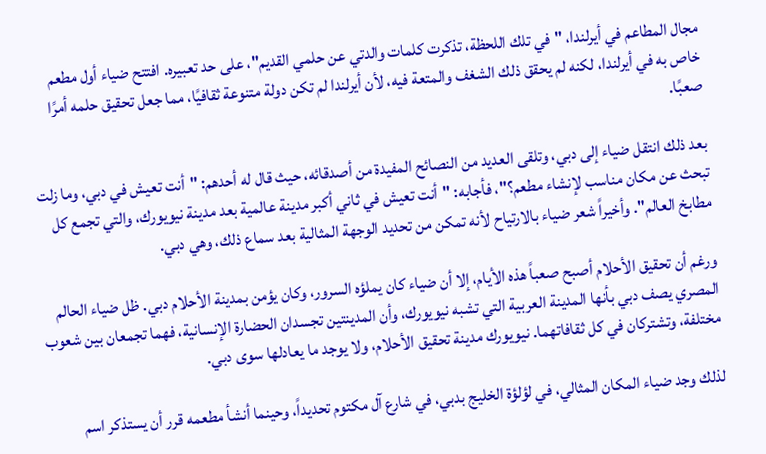مجال المطاعم في أيرلندا، "في تلك اللحظة، تذكرت كلمات والدتي عن حلمي القديم"، على حد تعبيره. افتتح ضياء أول مطعم خاص به في أيرلندا، لكنه لم يحقق ذلك الشغف والمتعة فيه، لأن أيرلندا لم تكن دولة متنوعة ثقافيًا، مما جعل تحقيق حلمه أمرًا صعبًا.

بعد ذلك انتقل ضياء إلى دبي، وتلقى العديد من النصائح المفيدة من أصدقائه، حيث قال له أحدهم: "أنت تعيش في دبي، وما زلت تبحث عن مكان مناسب لإنشاء مطعم؟"، فأجابه: "أنت تعيش في ثاني أكبر مدينة عالمية بعد مدينة نيويورك، والتي تجمع كل مطابخ العالم". وأخيراً شعر ضياء بالارتياح لأنه تمكن من تحديد الوجهة المثالية بعد سماع ذلك، وهي دبي.

ورغم أن تحقيق الأحلام أصبح صعباً هذه الأيام، إلا أن ضياء كان يملؤه السرور، وكان يؤمن بمدينة الأحلام دبي. ظل ضياء الحالم المصري يصف دبي بأنها المدينة العربية التي تشبه نيويورك، وأن المدينتين تجسدان الحضارة الإنسانية، فهما تجمعان بين شعوب مختلفة، وتشتركان في كل ثقافاتهما. نيويورك مدينة تحقيق الأحلام، ولا يوجد ما يعادلها سوى دبي.

لذلك وجد ضياء المكان المثالي، في لؤلؤة الخليج بدبي، في شارع آل مكتوم تحديداً، وحينما أنشأ مطعمه قرر أن يستذكر اسم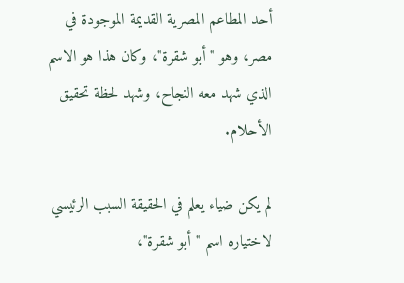أحد المطاعم المصرية القديمة الموجودة في مصر، وهو "أبو شقرة"، وكان هذا هو الاسم الذي شهد معه النجاح، وشهد لحظة تحقيق الأحلام.

لم يكن ضياء يعلم في الحقيقة السبب الرئيسي لاختياره اسم "أبو شقرة"،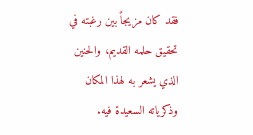فقد كان مزيجاً بين رغبته في تحقيق حلمه القديم، والحنين الذي يشعر به لهذا المكان وذكرياته السعيدة فيه.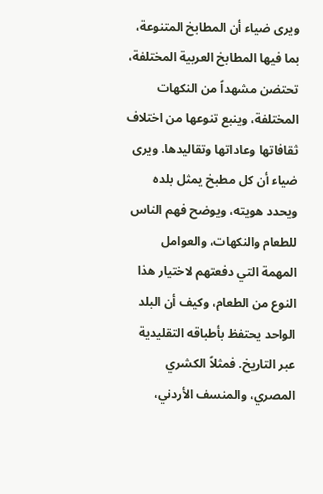ويرى ضياء أن المطابخ المتنوعة، بما فيها المطابخ العربية المختلفة، تحتضن مشهداً من النكهات المختلفة، وينبع تنوعها من اختلاف ثقافاتها وعاداتها وتقاليدها. ويرى ضياء أن كل مطبخ يمثل بلده ويحدد هويته، ويوضح فهم الناس للطعام والنكهات، والعوامل المهمة التي دفعتهم لاختيار هذا النوع من الطعام، وكيف أن البلد الواحد يحتفظ بأطباقه التقليدية عبر التاريخ. فمثلاً الكشري المصري، والمنسف الأردني،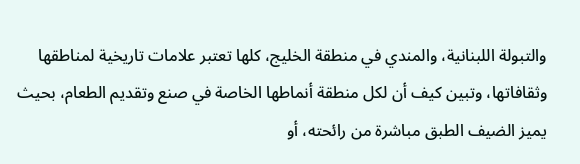والتبولة اللبنانية، والمندي في منطقة الخليج، كلها تعتبر علامات تاريخية لمناطقها وثقافاتها، وتبين كيف أن لكل منطقة أنماطها الخاصة في صنع وتقديم الطعام، بحيث يميز الضيف الطبق مباشرة من رائحته، أو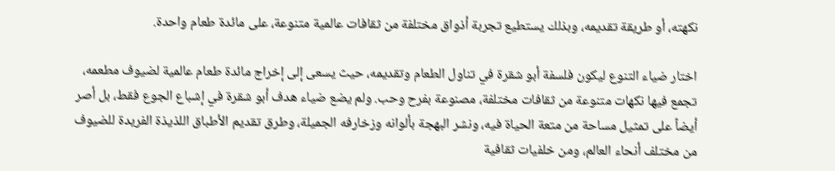نكهته، أو طريقة تقديمه، وبذلك يستطيع تجربة أذواق مختلفة من ثقافات عالمية متنوعة، على مائدة طعام واحدة.

اختار ضياء التنوع ليكون فلسفة أبو شقرة في تناول الطعام وتقديمه، حيث يسعى إلى إخراج مائدة طعام عالمية لضيوف مطعمه، تجمع فيها نكهات متنوعة من ثقافات مختلفة، مصنوعة بفرح وحب. ولم يضع ضياء هدف أبو شقرة في إشباع الجوع فقط، بل أصر أيضاً على تمثيل مساحة من متعة الحياة فيه، ونشر البهجة بألوانه وزخارفه الجميلة، وطرق تقديم الأطباق اللذيذة الفريدة للضيوف من مختلف أنحاء العالم، ومن خلفيات ثقافية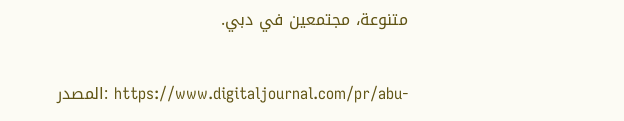متنوعة، مجتمعين في دبي.

المصدر: https://www.digitaljournal.com/pr/abu-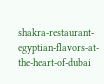shakra-restaurant-egyptian-flavors-at-the-heart-of-dubai